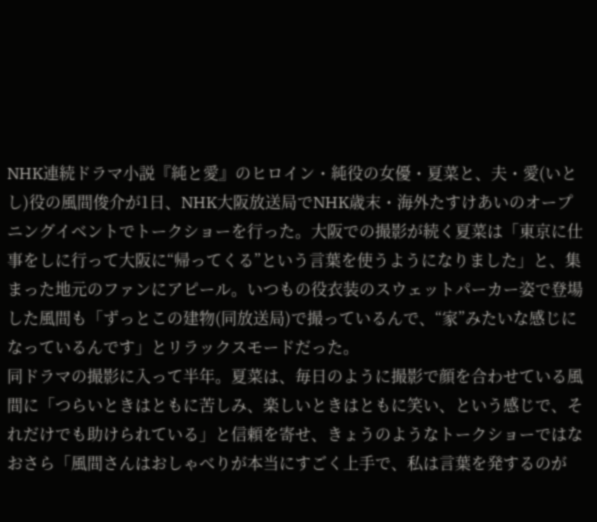NHK連続ドラマ小説『純と愛』のヒロイン・純役の女優・夏菜と、夫・愛(いとし)役の風間俊介が1日、NHK大阪放送局でNHK歳末・海外たすけあいのオープニングイベントでトークショーを行った。大阪での撮影が続く夏菜は「東京に仕事をしに行って大阪に“帰ってくる”という言葉を使うようになりました」と、集まった地元のファンにアピール。いつもの役衣装のスウェットパーカー姿で登場した風間も「ずっとこの建物(同放送局)で撮っているんで、“家”みたいな感じになっているんです」とリラックスモードだった。
同ドラマの撮影に入って半年。夏菜は、毎日のように撮影で顔を合わせている風間に「つらいときはともに苦しみ、楽しいときはともに笑い、という感じで、それだけでも助けられている」と信頼を寄せ、きょうのようなトークショーではなおさら「風間さんはおしゃべりが本当にすごく上手で、私は言葉を発するのが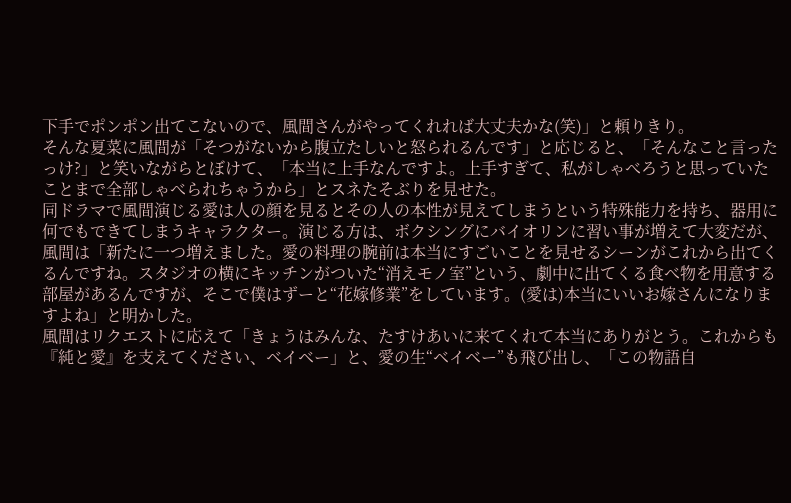下手でポンポン出てこないので、風間さんがやってくれれば大丈夫かな(笑)」と頼りきり。
そんな夏菜に風間が「そつがないから腹立たしいと怒られるんです」と応じると、「そんなこと言ったっけ?」と笑いながらとぼけて、「本当に上手なんですよ。上手すぎて、私がしゃべろうと思っていたことまで全部しゃべられちゃうから」とスネたそぶりを見せた。
同ドラマで風間演じる愛は人の顔を見るとその人の本性が見えてしまうという特殊能力を持ち、器用に何でもできてしまうキャラクター。演じる方は、ボクシングにバイオリンに習い事が増えて大変だが、風間は「新たに一つ増えました。愛の料理の腕前は本当にすごいことを見せるシーンがこれから出てくるんですね。スタジオの横にキッチンがついた“消えモノ室”という、劇中に出てくる食べ物を用意する部屋があるんですが、そこで僕はずーと“花嫁修業”をしています。(愛は)本当にいいお嫁さんになりますよね」と明かした。
風間はリクエストに応えて「きょうはみんな、たすけあいに来てくれて本当にありがとう。これからも『純と愛』を支えてください、ベイベー」と、愛の生“ベイベー”も飛び出し、「この物語自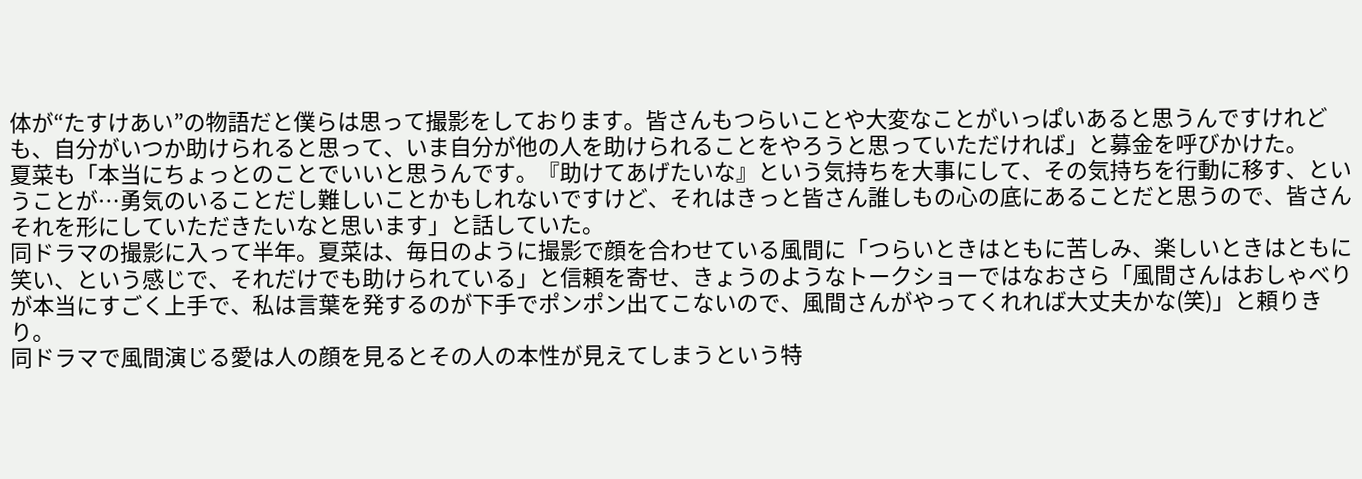体が“たすけあい”の物語だと僕らは思って撮影をしております。皆さんもつらいことや大変なことがいっぱいあると思うんですけれども、自分がいつか助けられると思って、いま自分が他の人を助けられることをやろうと思っていただければ」と募金を呼びかけた。
夏菜も「本当にちょっとのことでいいと思うんです。『助けてあげたいな』という気持ちを大事にして、その気持ちを行動に移す、ということが…勇気のいることだし難しいことかもしれないですけど、それはきっと皆さん誰しもの心の底にあることだと思うので、皆さんそれを形にしていただきたいなと思います」と話していた。
同ドラマの撮影に入って半年。夏菜は、毎日のように撮影で顔を合わせている風間に「つらいときはともに苦しみ、楽しいときはともに笑い、という感じで、それだけでも助けられている」と信頼を寄せ、きょうのようなトークショーではなおさら「風間さんはおしゃべりが本当にすごく上手で、私は言葉を発するのが下手でポンポン出てこないので、風間さんがやってくれれば大丈夫かな(笑)」と頼りきり。
同ドラマで風間演じる愛は人の顔を見るとその人の本性が見えてしまうという特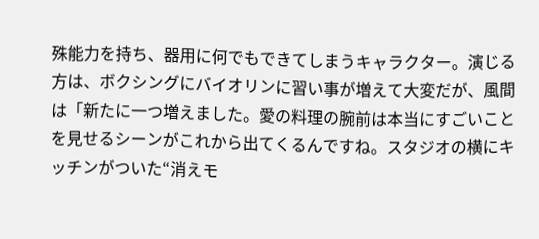殊能力を持ち、器用に何でもできてしまうキャラクター。演じる方は、ボクシングにバイオリンに習い事が増えて大変だが、風間は「新たに一つ増えました。愛の料理の腕前は本当にすごいことを見せるシーンがこれから出てくるんですね。スタジオの横にキッチンがついた“消えモ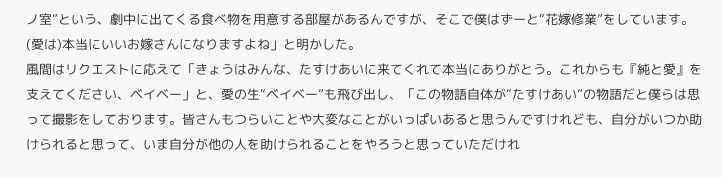ノ室”という、劇中に出てくる食べ物を用意する部屋があるんですが、そこで僕はずーと“花嫁修業”をしています。(愛は)本当にいいお嫁さんになりますよね」と明かした。
風間はリクエストに応えて「きょうはみんな、たすけあいに来てくれて本当にありがとう。これからも『純と愛』を支えてください、ベイベー」と、愛の生“ベイベー”も飛び出し、「この物語自体が“たすけあい”の物語だと僕らは思って撮影をしております。皆さんもつらいことや大変なことがいっぱいあると思うんですけれども、自分がいつか助けられると思って、いま自分が他の人を助けられることをやろうと思っていただけれ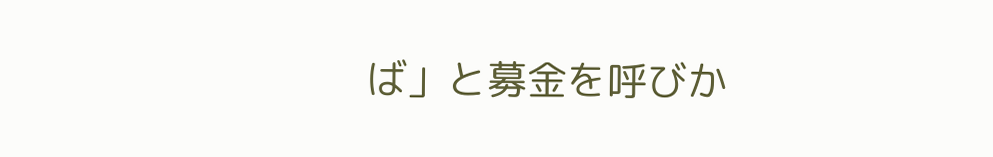ば」と募金を呼びか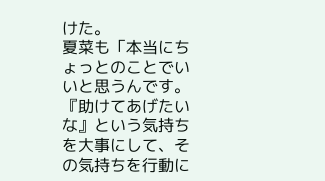けた。
夏菜も「本当にちょっとのことでいいと思うんです。『助けてあげたいな』という気持ちを大事にして、その気持ちを行動に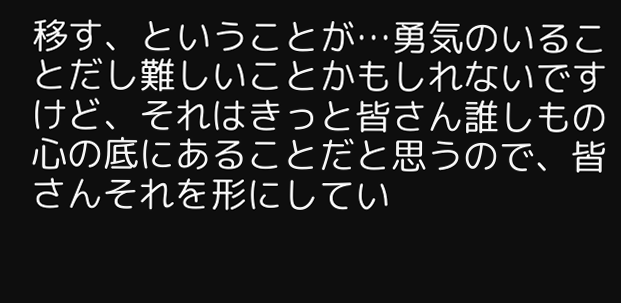移す、ということが…勇気のいることだし難しいことかもしれないですけど、それはきっと皆さん誰しもの心の底にあることだと思うので、皆さんそれを形にしてい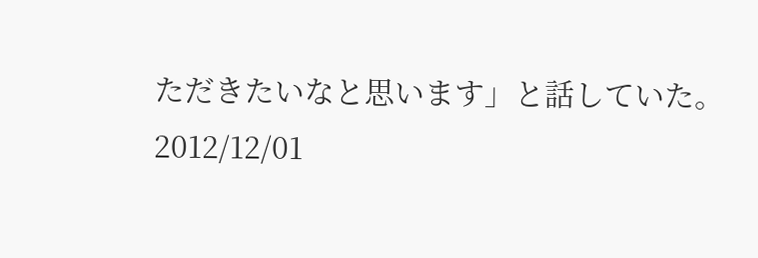ただきたいなと思います」と話していた。
2012/12/01